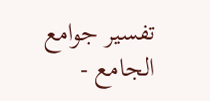تفسير جوامع الجامع -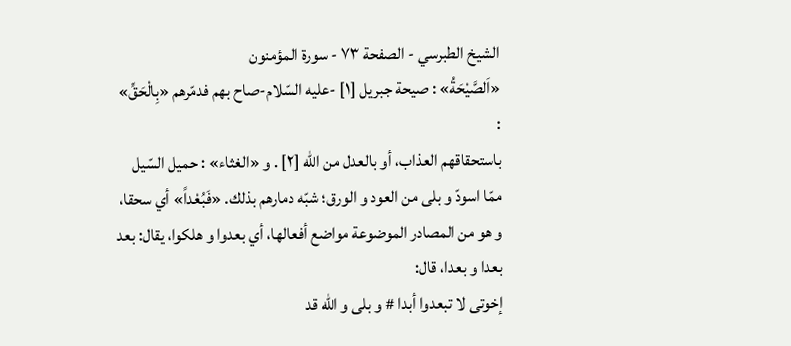الشيخ الطبرسي - الصفحة ٧٣ - سورة المؤمنون
«اَلصَّيْحَةُ» : صيحة جبريل [١] -عليه السّلام-صاح بهم فدمّرهم «بِالْحَقِّ» :
باستحقاقهم العذاب، أو بالعدل من اللّه [٢] . و «الغثاء» : حميل السّيل ممّا اسودّ و بلى من العود و الورق؛ شبّه دمارهم بذلك. «فَبُعْداً» أي سحقا، و هو من المصادر الموضوعة مواضع أفعالها، أي بعدوا و هلكوا، يقال: بعد بعدا و بعدا، قال:
إخوتى لا تبعدوا أبدا # و بلى و اللّه قد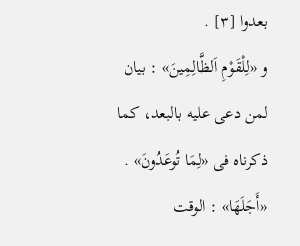بعدوا [٣] .
و «لِلْقَوْمِ اَلظَّالِمِينَ» : بيان لمن دعى عليه بالبعد، كما ذكرناه فى «لِمَا تُوعَدُونَ» .
«أَجَلَهَا» : الوقت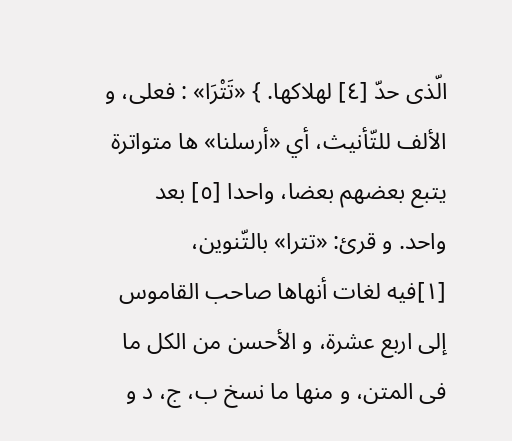الّذى حدّ [٤] لهلاكها. } «تَتْرَا» : فعلى، و الألف للتّأنيث، أي «أرسلنا» ها متواترة يتبع بعضهم بعضا، واحدا [٥] بعد واحد. و قرئ: «تترا» بالتّنوين،
[١]فيه لغات أنهاها صاحب القاموس إلى اربع عشرة، و الأحسن من الكل ما فى المتن، و منها ما نسخ ب، ج، د و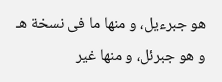هو جبرءيل، و منها ما فى نسخة هـ و هو جبرئل، و منها غير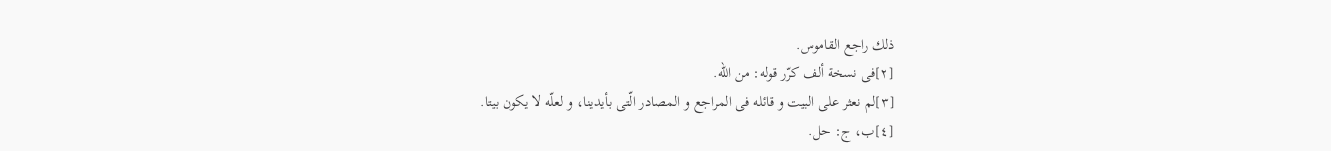ذلك راجع القاموس.
[٢]فى نسخة ألف كرّر قوله: من اللّه.
[٣]لم نعثر على البيت و قائله فى المراجع و المصادر الّتى بأيدينا، و لعلّه لا يكون بيتا.
[٤]ب، ج: حل.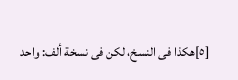[٥]هكذا فى النسخ، لكن فى نسخة ألف: واحد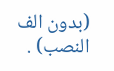(بدون الف النصب) .